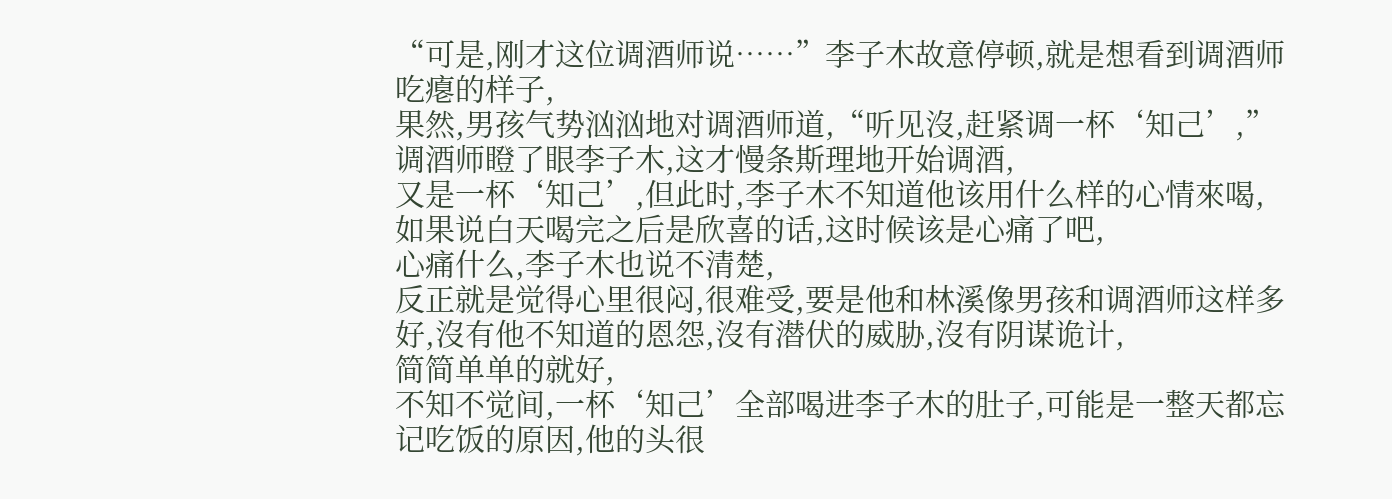“可是,刚才这位调酒师说……”李子木故意停顿,就是想看到调酒师吃瘪的样子,
果然,男孩气势汹汹地对调酒师道,“听见沒,赶紧调一杯‘知己’,”
调酒师瞪了眼李子木,这才慢条斯理地开始调酒,
又是一杯‘知己’,但此时,李子木不知道他该用什么样的心情來喝,如果说白天喝完之后是欣喜的话,这时候该是心痛了吧,
心痛什么,李子木也说不清楚,
反正就是觉得心里很闷,很难受,要是他和林溪像男孩和调酒师这样多好,沒有他不知道的恩怨,沒有潜伏的威胁,沒有阴谋诡计,
简简单单的就好,
不知不觉间,一杯‘知己’全部喝进李子木的肚子,可能是一整天都忘记吃饭的原因,他的头很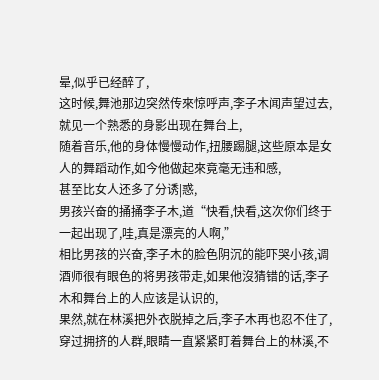晕,似乎已经醉了,
这时候,舞池那边突然传來惊呼声,李子木闻声望过去,就见一个熟悉的身影出现在舞台上,
随着音乐,他的身体慢慢动作,扭腰踢腿,这些原本是女人的舞蹈动作,如今他做起來竟毫无违和感,
甚至比女人还多了分诱|惑,
男孩兴奋的捅捅李子木,道“快看,快看,这次你们终于一起出现了,哇,真是漂亮的人啊,”
相比男孩的兴奋,李子木的脸色阴沉的能吓哭小孩,调酒师很有眼色的将男孩带走,如果他沒猜错的话,李子木和舞台上的人应该是认识的,
果然,就在林溪把外衣脱掉之后,李子木再也忍不住了,
穿过拥挤的人群,眼睛一直紧紧盯着舞台上的林溪,不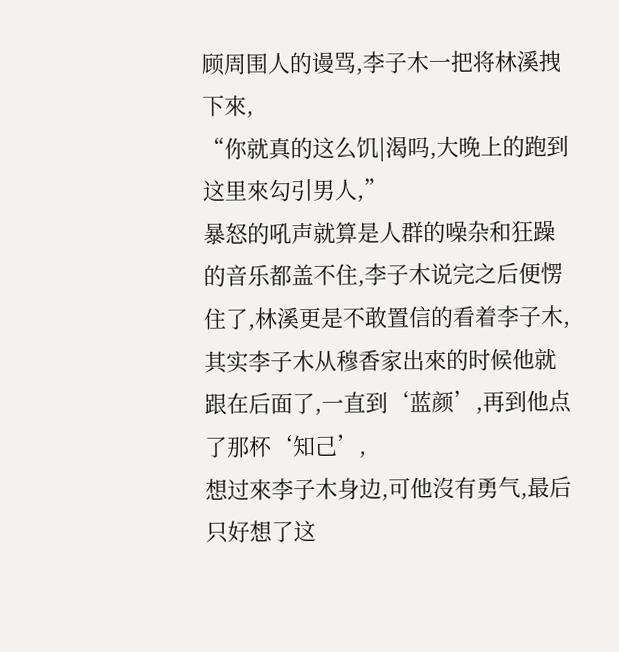顾周围人的谩骂,李子木一把将林溪拽下來,
“你就真的这么饥|渴吗,大晚上的跑到这里來勾引男人,”
暴怒的吼声就算是人群的噪杂和狂躁的音乐都盖不住,李子木说完之后便愣住了,林溪更是不敢置信的看着李子木,
其实李子木从穆香家出來的时候他就跟在后面了,一直到‘蓝颜’,再到他点了那杯‘知己’,
想过來李子木身边,可他沒有勇气,最后只好想了这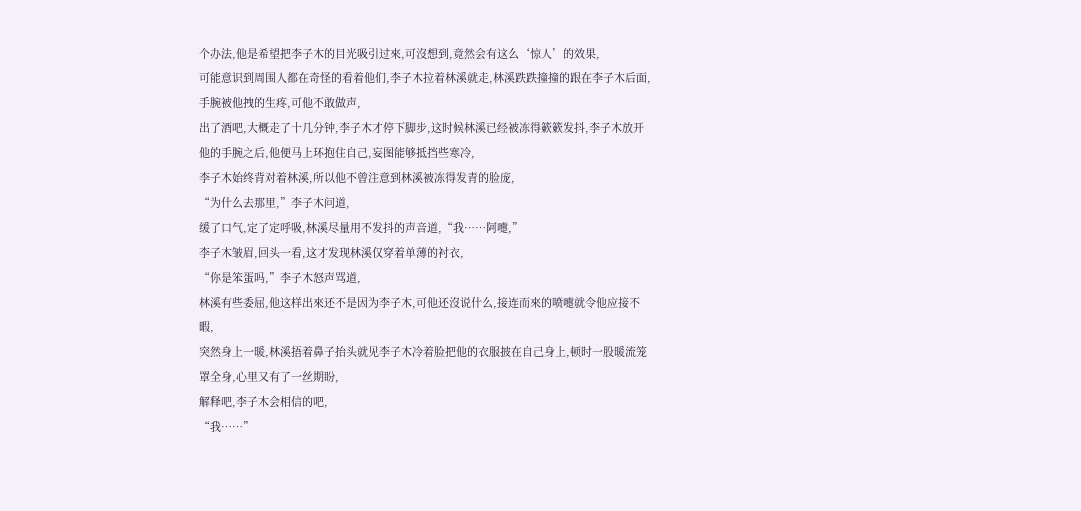个办法,他是希望把李子木的目光吸引过來,可沒想到,竟然会有这么‘惊人’的效果,
可能意识到周围人都在奇怪的看着他们,李子木拉着林溪就走,林溪跌跌撞撞的跟在李子木后面,手腕被他拽的生疼,可他不敢做声,
出了酒吧,大概走了十几分钟,李子木才停下脚步,这时候林溪已经被冻得簌簌发抖,李子木放开他的手腕之后,他便马上环抱住自己,妄图能够抵挡些寒冷,
李子木始终背对着林溪,所以他不曾注意到林溪被冻得发青的脸庞,
“为什么去那里,”李子木问道,
缓了口气,定了定呼吸,林溪尽量用不发抖的声音道,“我……阿嚏,”
李子木皱眉,回头一看,这才发现林溪仅穿着单薄的衬衣,
“你是笨蛋吗,”李子木怒声骂道,
林溪有些委屈,他这样出來还不是因为李子木,可他还沒说什么,接连而來的喷嚏就令他应接不暇,
突然身上一暖,林溪捂着鼻子抬头就见李子木冷着脸把他的衣服披在自己身上,顿时一股暖流笼罩全身,心里又有了一丝期盼,
解释吧,李子木会相信的吧,
“我……”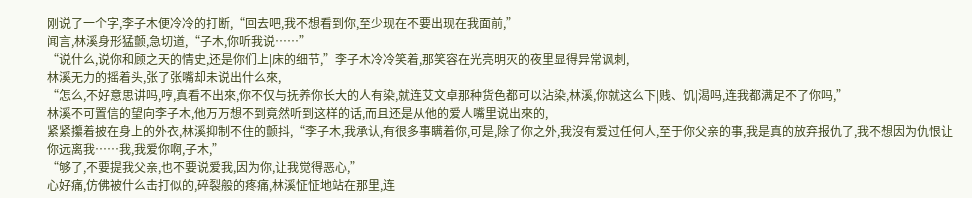刚说了一个字,李子木便冷冷的打断,“回去吧,我不想看到你,至少现在不要出现在我面前,”
闻言,林溪身形猛颤,急切道,“子木,你听我说……”
“说什么,说你和顾之天的情史,还是你们上|床的细节,”李子木冷冷笑着,那笑容在光亮明灭的夜里显得异常讽刺,
林溪无力的摇着头,张了张嘴却未说出什么來,
“怎么,不好意思讲吗,哼,真看不出來,你不仅与抚养你长大的人有染,就连艾文卓那种货色都可以沾染,林溪,你就这么下|贱、饥|渴吗,连我都满足不了你吗,”
林溪不可置信的望向李子木,他万万想不到竟然听到这样的话,而且还是从他的爱人嘴里说出來的,
紧紧攥着披在身上的外衣,林溪抑制不住的颤抖,“李子木,我承认,有很多事瞒着你,可是,除了你之外,我沒有爱过任何人,至于你父亲的事,我是真的放弃报仇了,我不想因为仇恨让你远离我……我,我爱你啊,子木,”
“够了,不要提我父亲,也不要说爱我,因为你,让我觉得恶心,”
心好痛,仿佛被什么击打似的,碎裂般的疼痛,林溪怔怔地站在那里,连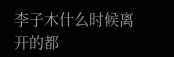李子木什么时候离开的都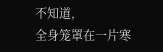不知道,
全身笼罩在一片寒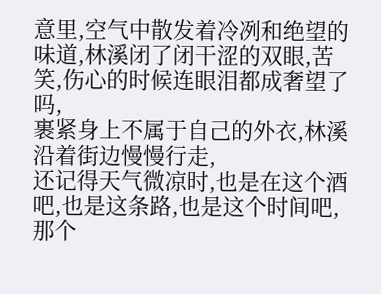意里,空气中散发着冷冽和绝望的味道,林溪闭了闭干涩的双眼,苦笑,伤心的时候连眼泪都成奢望了吗,
裹紧身上不属于自己的外衣,林溪沿着街边慢慢行走,
还记得天气微凉时,也是在这个酒吧,也是这条路,也是这个时间吧,那个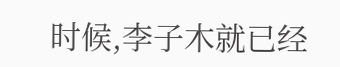时候,李子木就已经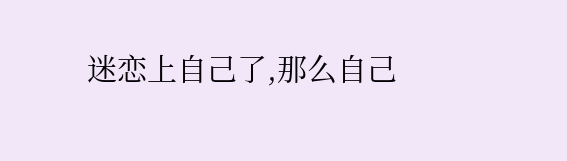迷恋上自己了,那么自己